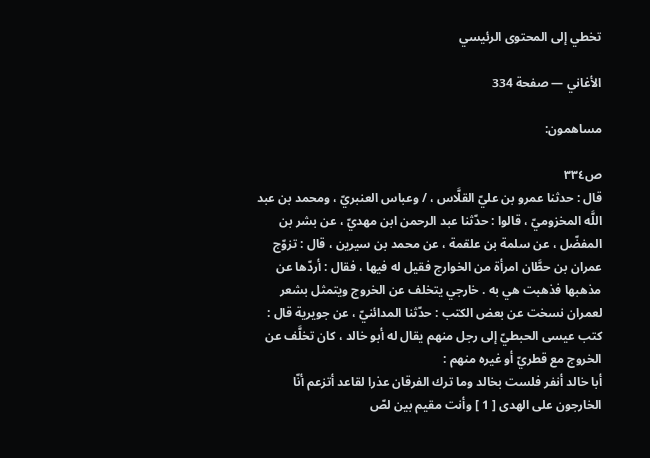تخطي إلى المحتوى الرئيسي

الأغاني — صفحة 334

مساهمون:

ص٣٣٤
قال : حدثنا عمرو بن عليّ القلَّاس ، / وعباس العنبريّ ، ومحمد بن عبد اللَّه المخزوميّ ، قالوا : حدّثنا عبد الرحمن ابن مهديّ ، عن بشر بن المفضّل ، عن سلمة بن علقمة ، عن محمد بن سيرين ، قال : تزوّج عمران بن حطَّان امرأة من الخوارج فقيل له فيها ، فقال : أردّها عن مذهبها فذهبت هي به . خارجي يتخلف عن الخروج ويتمثل بشعر لعمران نسخت عن بعض الكتب : حدّثنا المدائنيّ ، عن جويرية قال : كتب عيسى الحبطيّ إلى رجل منهم يقال له أبو خالد ، كان تخلَّف عن الخروج مع قطريّ أو غيره منهم :
أبا خالد أنفر فلست بخالد وما ترك الفرقان عذرا لقاعد أتزعم أنّا الخارجون على الهدى [ 1 ] وأنت مقيم بين لصّ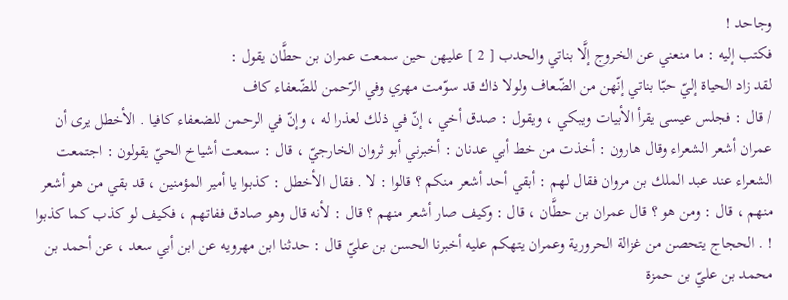وجاحد !
فكتب إليه : ما منعني عن الخروج إلَّا بناتي والحدب [ 2 ] عليهن حين سمعت عمران بن حطَّان يقول :
لقد زاد الحياة إليّ حبّا بناتي إنّهن من الضّعاف ولولا ذاك قد سوّمت مهري وفي الرّحمن للضّعفاء كاف
/ قال : فجلس عيسى يقرأ الأبيات ويبكي ، ويقول : صدق أخي ، إنّ في ذلك لعذرا له ، وإنّ في الرحمن للضعفاء كافيا . الأخطل يرى أن عمران أشعر الشعراء وقال هارون : أخذت من خط أبي عدنان : أخبرني أبو ثروان الخارجيّ ، قال : سمعت أشياخ الحيّ يقولون : اجتمعت الشعراء عند عبد الملك بن مروان فقال لهم : أبقي أحد أشعر منكم ؟ قالوا : لا . فقال الأخطل : كذبوا يا أمير المؤمنين ، قد بقي من هو أشعر منهم ، قال : ومن هو ؟ قال عمران بن حطَّان ، قال : وكيف صار أشعر منهم ؟ قال : لأنه قال وهو صادق ففاتهم ، فكيف لو كذب كما كذبوا ! . الحجاج يتحصن من غزالة الحرورية وعمران يتهكم عليه أخبرنا الحسن بن عليّ قال : حدثنا ابن مهرويه عن ابن أبي سعد ، عن أحمد بن محمد بن عليّ بن حمزة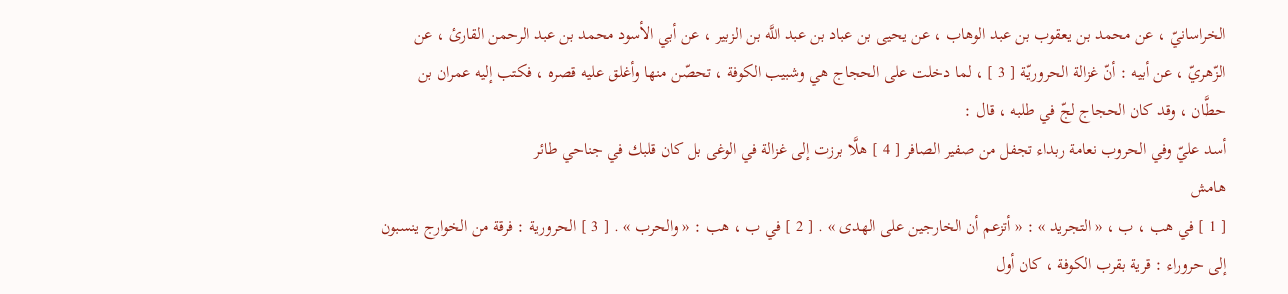الخراسانيّ ، عن محمد بن يعقوب بن عبد الوهاب ، عن يحيى بن عباد بن عبد اللَّه بن الزبير ، عن أبي الأسود محمد بن عبد الرحمن القارئ ، عن الزّهريّ ، عن أبيه : أنّ غزالة الحروريّة [ 3 ] ، لما دخلت على الحجاج هي وشبيب الكوفة ، تحصّن منها وأغلق عليه قصره ، فكتب إليه عمران بن حطَّان ، وقد كان الحجاج لجّ في طلبه ، قال :
أسد عليّ وفي الحروب نعامة ربداء تجفل من صفير الصافر [ 4 ] هلَّا برزت إلى غزالة في الوغى بل كان قلبك في جناحي طائر
هامش
[ 1 ] في هب ، ب ، « التجريد » : « أتزعم أن الخارجين على الهدى » . [ 2 ] في ب ، هب : « والحرب » . [ 3 ] الحرورية : فرقة من الخوارج ينسبون إلى حروراء : قرية بقرب الكوفة ، كان أول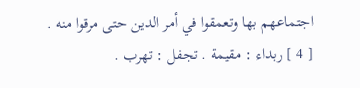اجتماعهم بها وتعمقوا في أمر الدين حتى مرقوا منه . [ 4 ] ربداء : مقيمة . تجفل : تهرب .